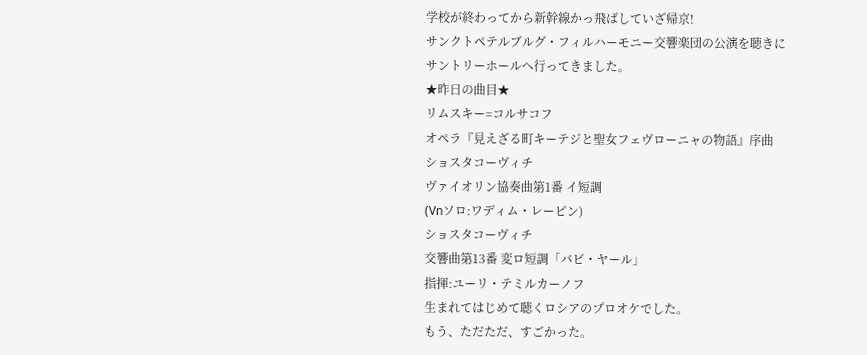学校が終わってから新幹線かっ飛ばしていざ帰京!
サンクトペテルブルグ・フィルハーモニー交響楽団の公演を聴きに
サントリーホールへ行ってきました。
★昨日の曲目★
リムスキー=コルサコフ
オペラ『見えざる町キーテジと聖女フェヴローニャの物語』序曲
ショスタコーヴィチ
ヴァイオリン協奏曲第1番 イ短調
(Vnソロ:ワディム・レーピン)
ショスタコーヴィチ
交響曲第13番 変ロ短調「バビ・ヤール」
指揮:ユーリ・テミルカーノフ
生まれてはじめて聴くロシアのプロオケでした。
もう、ただただ、すごかった。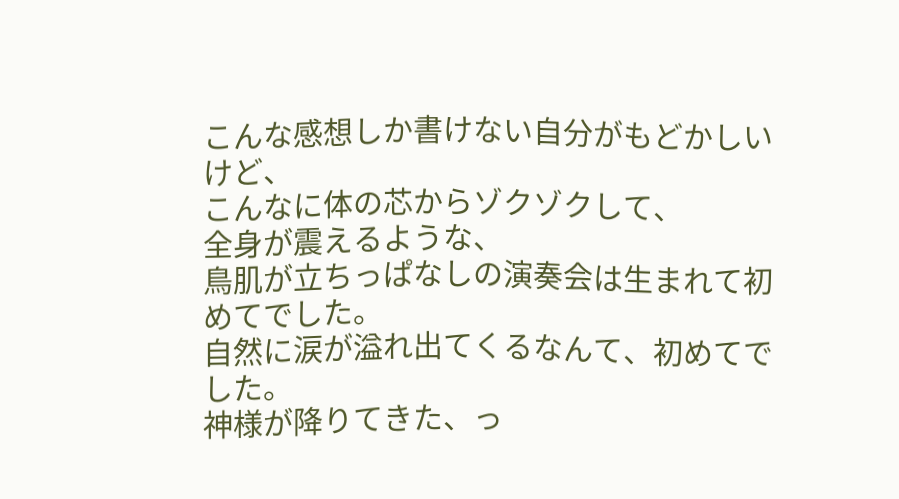こんな感想しか書けない自分がもどかしいけど、
こんなに体の芯からゾクゾクして、
全身が震えるような、
鳥肌が立ちっぱなしの演奏会は生まれて初めてでした。
自然に涙が溢れ出てくるなんて、初めてでした。
神様が降りてきた、っ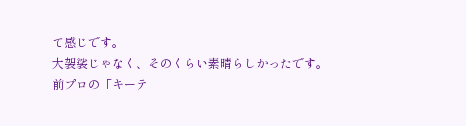て感じです。
大袈裟じゃなく、そのくらい素晴らしかったです。
前プロの「キーテ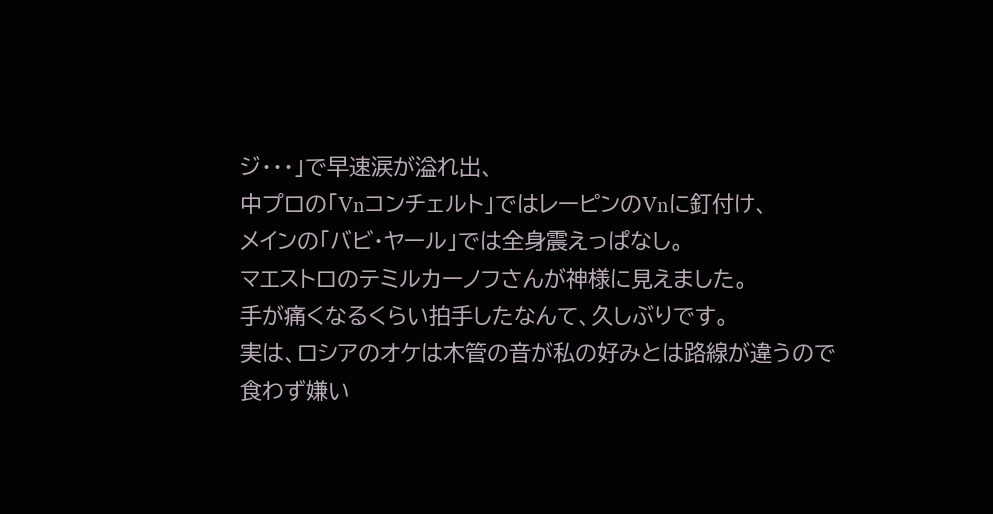ジ・・・」で早速涙が溢れ出、
中プロの「Vnコンチェルト」ではレーピンのVnに釘付け、
メインの「バビ・ヤール」では全身震えっぱなし。
マエストロのテミルカーノフさんが神様に見えました。
手が痛くなるくらい拍手したなんて、久しぶりです。
実は、ロシアのオケは木管の音が私の好みとは路線が違うので
食わず嫌い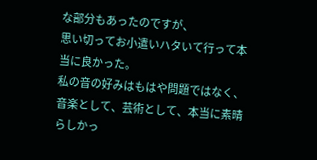な部分もあったのですが、
思い切ってお小遣いハタいて行って本当に良かった。
私の音の好みはもはや問題ではなく、
音楽として、芸術として、本当に素晴らしかっ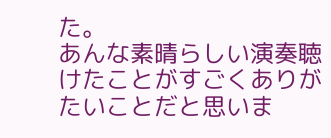た。
あんな素晴らしい演奏聴けたことがすごくありがたいことだと思いま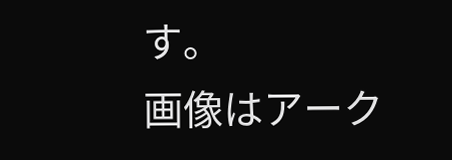す。
画像はアーク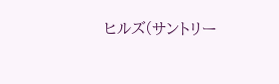ヒルズ(サントリー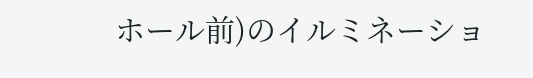ホール前)のイルミネーショ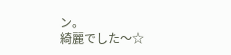ン。
綺麗でした〜☆